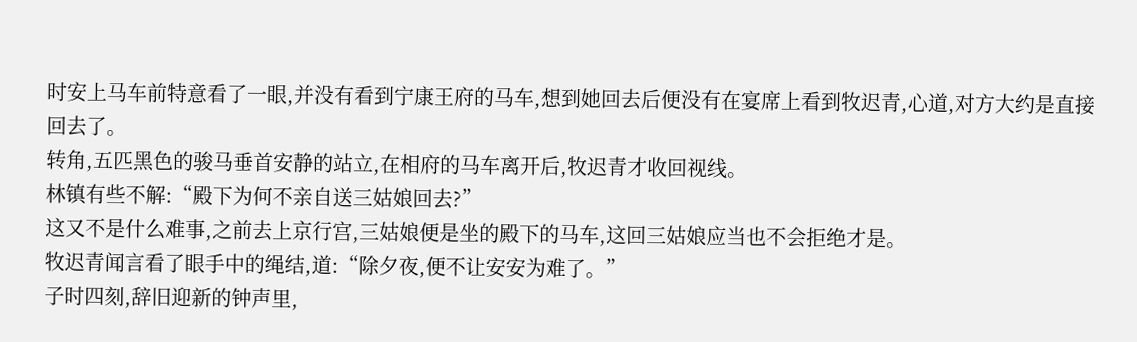时安上马车前特意看了一眼,并没有看到宁康王府的马车,想到她回去后便没有在宴席上看到牧迟青,心道,对方大约是直接回去了。
转角,五匹黑色的骏马垂首安静的站立,在相府的马车离开后,牧迟青才收回视线。
林镇有些不解:“殿下为何不亲自送三姑娘回去?”
这又不是什么难事,之前去上京行宫,三姑娘便是坐的殿下的马车,这回三姑娘应当也不会拒绝才是。
牧迟青闻言看了眼手中的绳结,道:“除夕夜,便不让安安为难了。”
子时四刻,辞旧迎新的钟声里,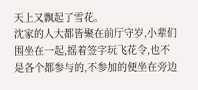天上又飘起了雪花。
沈家的人大都皆聚在前厅守岁,小辈们围坐在一起,摇着签字玩飞花令,也不是各个都参与的,不参加的便坐在旁边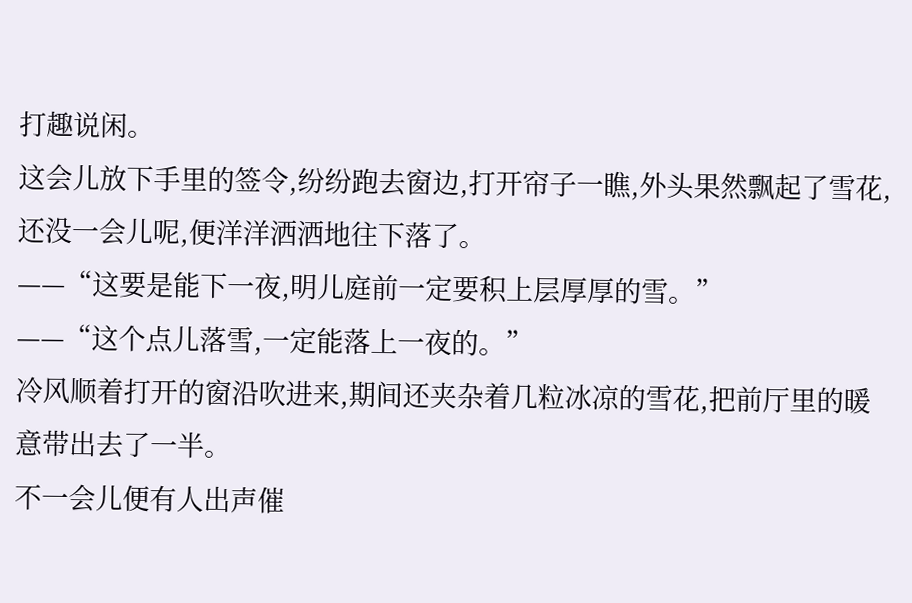打趣说闲。
这会儿放下手里的签令,纷纷跑去窗边,打开帘子一瞧,外头果然飘起了雪花,还没一会儿呢,便洋洋洒洒地往下落了。
——“这要是能下一夜,明儿庭前一定要积上层厚厚的雪。”
——“这个点儿落雪,一定能落上一夜的。”
冷风顺着打开的窗沿吹进来,期间还夹杂着几粒冰凉的雪花,把前厅里的暖意带出去了一半。
不一会儿便有人出声催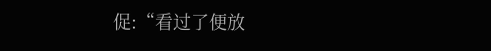促:“看过了便放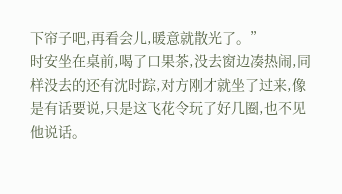下帘子吧,再看会儿,暖意就散光了。”
时安坐在桌前,喝了口果茶,没去窗边凑热闹,同样没去的还有沈时踪,对方刚才就坐了过来,像是有话要说,只是这飞花令玩了好几圈,也不见他说话。